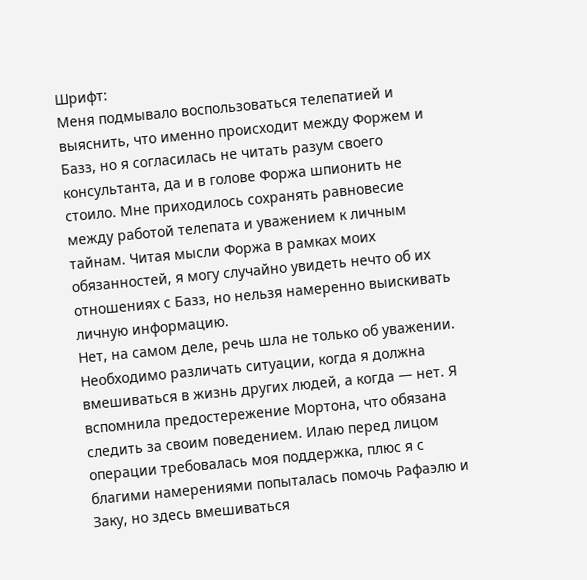Шрифт:
Меня подмывало воспользоваться телепатией и выяснить, что именно происходит между Форжем и Базз, но я согласилась не читать разум своего консультанта, да и в голове Форжа шпионить не стоило. Мне приходилось сохранять равновесие между работой телепата и уважением к личным тайнам. Читая мысли Форжа в рамках моих обязанностей, я могу случайно увидеть нечто об их отношениях с Базз, но нельзя намеренно выискивать личную информацию.
Нет, на самом деле, речь шла не только об уважении. Необходимо различать ситуации, когда я должна вмешиваться в жизнь других людей, а когда — нет. Я вспомнила предостережение Мортона, что обязана следить за своим поведением. Илаю перед лицом операции требовалась моя поддержка, плюс я с благими намерениями попыталась помочь Рафаэлю и Заку, но здесь вмешиваться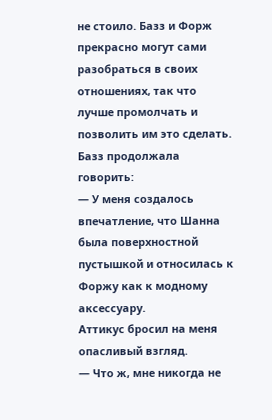не стоило. Базз и Форж прекрасно могут сами разобраться в своих отношениях, так что лучше промолчать и позволить им это сделать.
Базз продолжала говорить:
— У меня создалось впечатление, что Шанна была поверхностной пустышкой и относилась к Форжу как к модному аксессуару.
Аттикус бросил на меня опасливый взгляд.
— Что ж, мне никогда не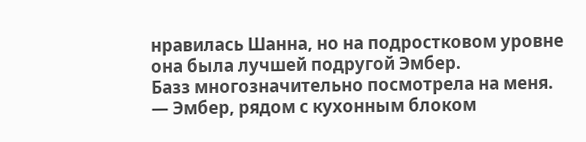нравилась Шанна, но на подростковом уровне она была лучшей подругой Эмбер.
Базз многозначительно посмотрела на меня.
— Эмбер, рядом с кухонным блоком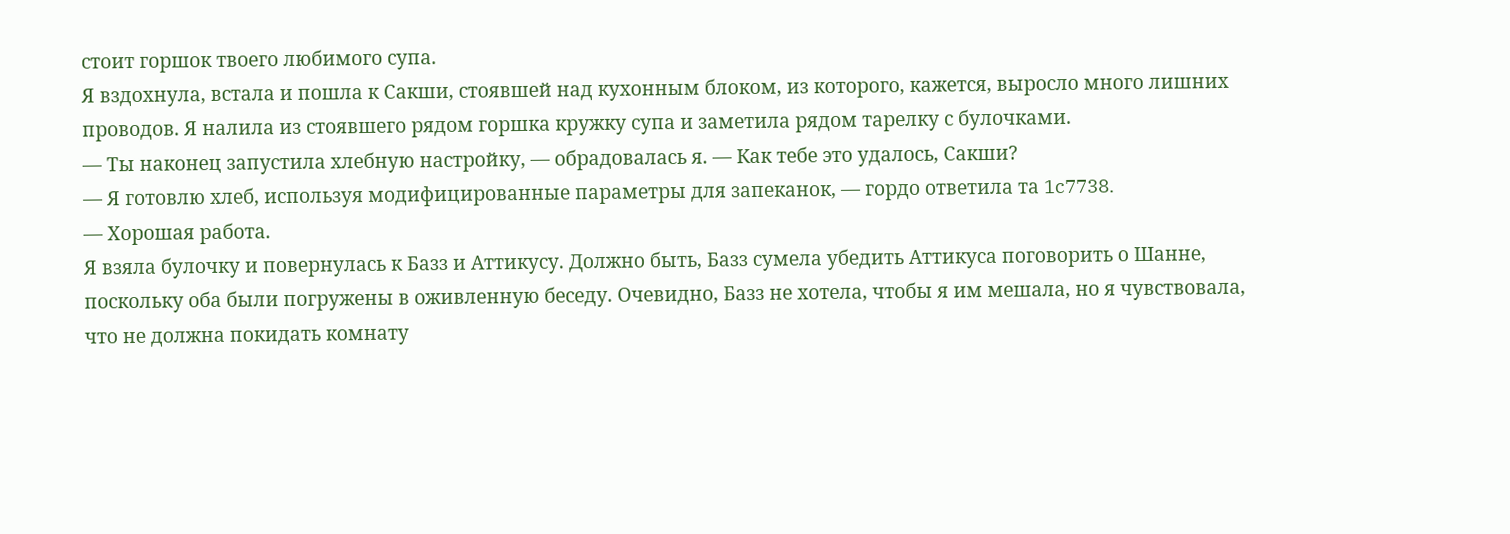стоит горшок твоего любимого супа.
Я вздохнула, встала и пошла к Сакши, стоявшей над кухонным блоком, из которого, кажется, выросло много лишних проводов. Я налила из стоявшего рядом горшка кружку супа и заметила рядом тарелку с булочками.
— Ты наконец запустила хлебную настройку, — обрадовалась я. — Как тебе это удалось, Сакши?
— Я готовлю хлеб, используя модифицированные параметры для запеканок, — гордо ответила та 1c7738.
— Хорошая работа.
Я взяла булочку и повернулась к Базз и Аттикусу. Должно быть, Базз сумела убедить Аттикуса поговорить о Шанне, поскольку оба были погружены в оживленную беседу. Очевидно, Базз не хотела, чтобы я им мешала, но я чувствовала, что не должна покидать комнату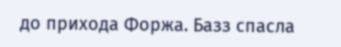до прихода Форжа. Базз спасла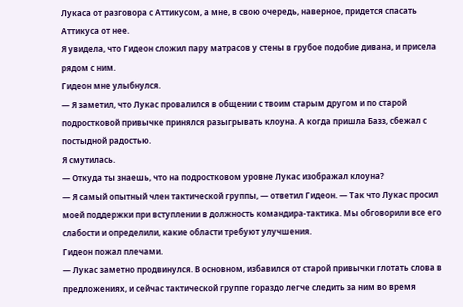Лукаса от разговора с Аттикусом, а мне, в свою очередь, наверное, придется спасать Аттикуса от нее.
Я увидела, что Гидеон сложил пару матрасов у стены в грубое подобие дивана, и присела рядом с ним.
Гидеон мне улыбнулся.
— Я заметил, что Лукас провалился в общении с твоим старым другом и по старой подростковой привычке принялся разыгрывать клоуна. А когда пришла Базз, сбежал с постыдной радостью.
Я смутилась.
— Откуда ты знаешь, что на подростковом уровне Лукас изображал клоуна?
— Я самый опытный член тактической группы, — ответил Гидеон. — Так что Лукас просил моей поддержки при вступлении в должность командира-тактика. Мы обговорили все его слабости и определили, какие области требуют улучшения.
Гидеон пожал плечами.
— Лукас заметно продвинулся. В основном, избавился от старой привычки глотать слова в предложениях, и сейчас тактической группе гораздо легче следить за ним во время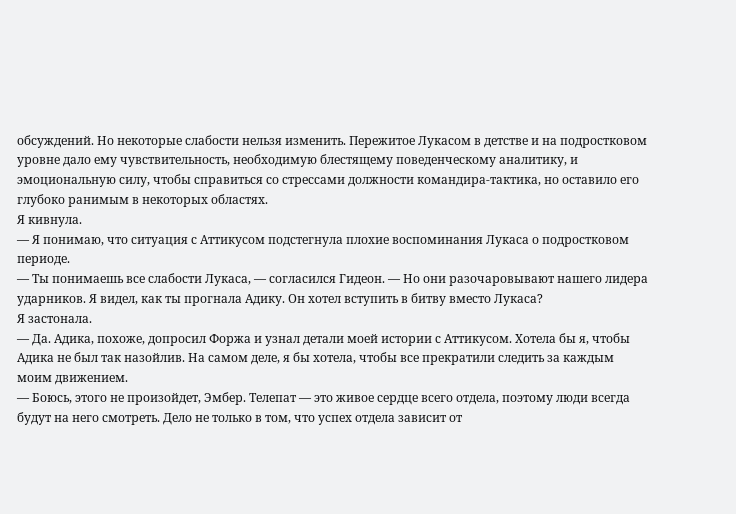обсуждений. Но некоторые слабости нельзя изменить. Пережитое Лукасом в детстве и на подростковом уровне дало ему чувствительность, необходимую блестящему поведенческому аналитику, и эмоциональную силу, чтобы справиться со стрессами должности командира-тактика, но оставило его глубоко ранимым в некоторых областях.
Я кивнула.
— Я понимаю, что ситуация с Аттикусом подстегнула плохие воспоминания Лукаса о подростковом периоде.
— Ты понимаешь все слабости Лукаса, — согласился Гидеон. — Но они разочаровывают нашего лидера ударников. Я видел, как ты прогнала Адику. Он хотел вступить в битву вместо Лукаса?
Я застонала.
— Да. Адика, похоже, допросил Форжа и узнал детали моей истории с Аттикусом. Хотела бы я, чтобы Адика не был так назойлив. На самом деле, я бы хотела, чтобы все прекратили следить за каждым моим движением.
— Боюсь, этого не произойдет, Эмбер. Телепат — это живое сердце всего отдела, поэтому люди всегда будут на него смотреть. Дело не только в том, что успех отдела зависит от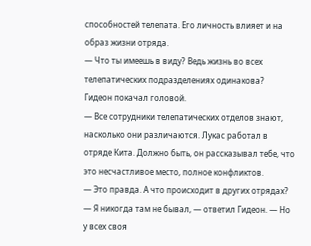способностей телепата. Его личность влияет и на образ жизни отряда.
— Что ты имеешь в виду? Ведь жизнь во всех телепатических подразделениях одинакова?
Гидеон покачал головой.
— Все сотрудники телепатических отделов знают, насколько они различаются. Лукас работал в отряде Кита. Должно быть, он рассказывал тебе, что это несчастливое место, полное конфликтов.
— Это правда. А что происходит в других отрядах?
— Я никогда там не бывал, — ответил Гидеон. — Но у всех своя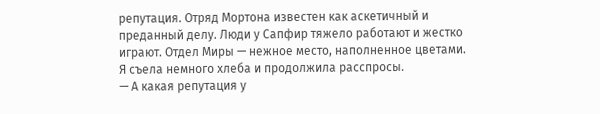репутация. Отряд Мортона известен как аскетичный и преданный делу. Люди у Сапфир тяжело работают и жестко играют. Отдел Миры — нежное место, наполненное цветами.
Я съела немного хлеба и продолжила расспросы.
— А какая репутация у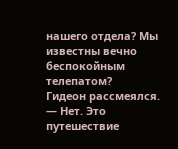нашего отдела? Мы известны вечно беспокойным телепатом?
Гидеон рассмеялся.
— Нет. Это путешествие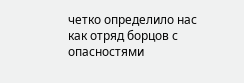четко определило нас как отряд борцов с опасностями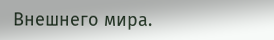Внешнего мира.